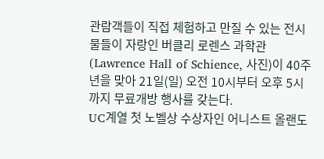관람객들이 직접 체험하고 만질 수 있는 전시물들이 자랑인 버클리 로렌스 과학관(Lawrence Hall of Schience, 사진)이 40주년을 맞아 21일(일) 오전 10시부터 오후 5시까지 무료개방 행사를 갖는다.
UC계열 첫 노벨상 수상자인 어니스트 올랜도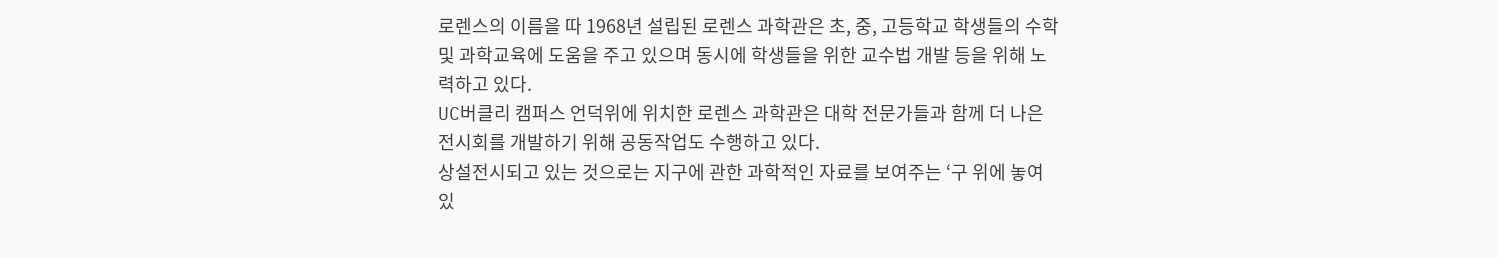로렌스의 이름을 따 1968년 설립된 로렌스 과학관은 초, 중, 고등학교 학생들의 수학 및 과학교육에 도움을 주고 있으며 동시에 학생들을 위한 교수법 개발 등을 위해 노력하고 있다.
UC버클리 캠퍼스 언덕위에 위치한 로렌스 과학관은 대학 전문가들과 함께 더 나은 전시회를 개발하기 위해 공동작업도 수행하고 있다.
상설전시되고 있는 것으로는 지구에 관한 과학적인 자료를 보여주는 ‘구 위에 놓여 있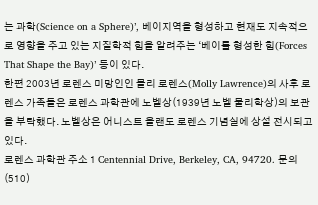는 과학(Science on a Sphere)’, 베이지역을 형성하고 현재도 지속적으로 영향을 주고 있는 지질학적 힘을 알려주는 ‘베이를 형성한 힘(Forces That Shape the Bay)’ 등이 있다.
한편 2003년 로렌스 미망인인 몰리 로렌스(Molly Lawrence)의 사후 로렌스 가족들은 로렌스 과학관에 노벨상(1939년 노벨 물리학상)의 보관을 부탁했다. 노벨상은 어니스트 올랜도 로렌스 기념실에 상설 전시되고 있다.
로렌스 과학관 주소 1 Centennial Drive, Berkeley, CA, 94720. 문의 (510)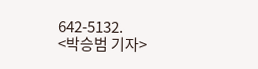642-5132.
<박승범 기자>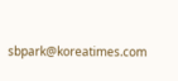sbpark@koreatimes.com